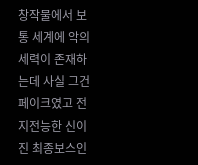창작물에서 보통 세계에 악의 세력이 존재하는데 사실 그건 페이크였고 전지전능한 신이 진 최종보스인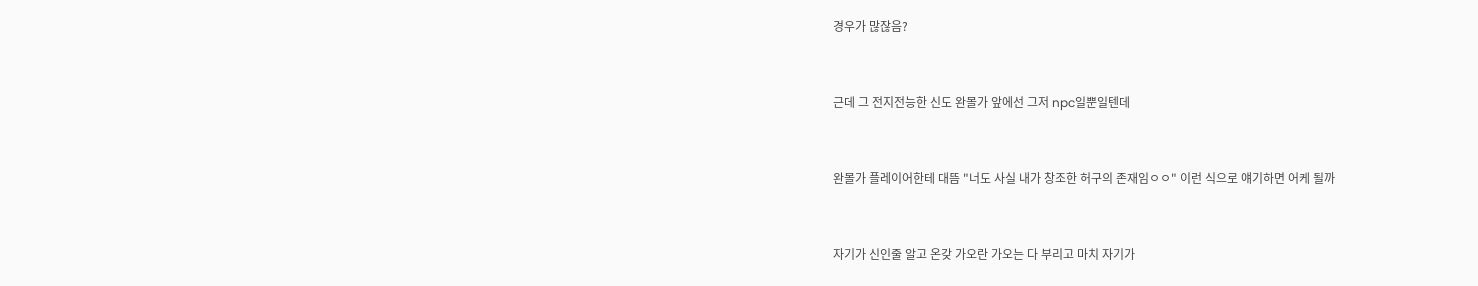경우가 많잖음?


근데 그 전지전능한 신도 완몰가 앞에선 그저 npc일뿐일텐데


완몰가 플레이어한테 대뜸 "너도 사실 내가 창조한 허구의 존재임ㅇㅇ" 이런 식으로 얘기하면 어케 될까


자기가 신인줄 알고 온갖 가오란 가오는 다 부리고 마치 자기가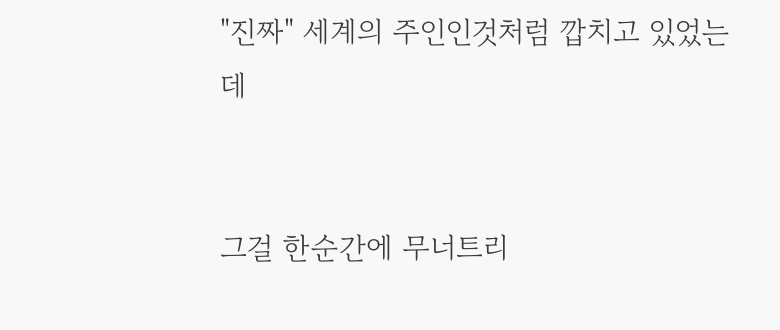"진짜" 세계의 주인인것처럼 깝치고 있었는데


그걸 한순간에 무너트리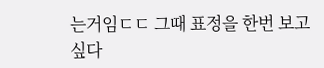는거임ㄷㄷ 그때 표정을 한번 보고싶다